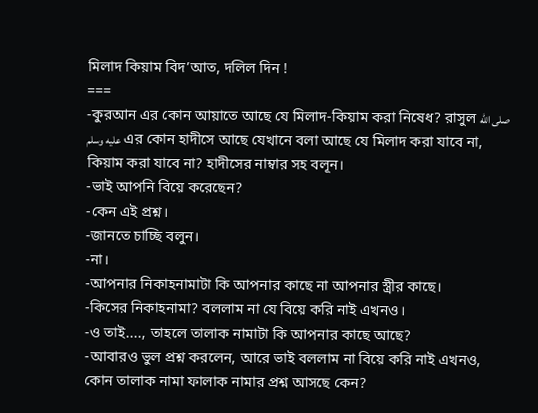মিলাদ কিয়াম বিদ’আত, দলিল দিন !
===
-কুরআন এর কোন আয়াতে আছে যে মিলাদ-কিয়াম করা নিষেধ? রাসুল صلى الله عليه وسلم এর কোন হাদীসে আছে যেখানে বলা আছে যে মিলাদ করা যাবে না, কিয়াম করা যাবে না? হাদীসের নাম্বার সহ বলূন।
-ভাই আপনি বিয়ে করেছেন?
-কেন এই প্রশ্ন।
-জানতে চাচ্ছি বলুন।
-না।
-আপনার নিকাহনামাটা কি আপনার কাছে না আপনার স্ত্রীর কাছে।
-কিসের নিকাহনামা? বললাম না যে বিয়ে করি নাই এখনও।
-ও তাই...., তাহলে তালাক নামাটা কি আপনার কাছে আছে?
-আবারও ভুল প্রশ্ন করলেন, আরে ভাই বললাম না বিয়ে করি নাই এখনও, কোন তালাক নামা ফালাক নামার প্রশ্ন আসছে কেন?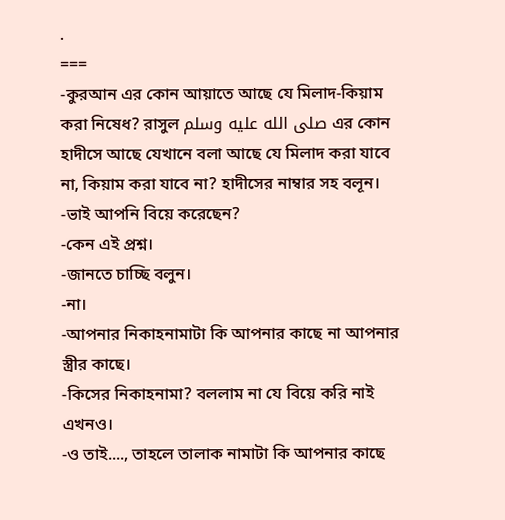.
===
-কুরআন এর কোন আয়াতে আছে যে মিলাদ-কিয়াম করা নিষেধ? রাসুল صلى الله عليه وسلم এর কোন হাদীসে আছে যেখানে বলা আছে যে মিলাদ করা যাবে না, কিয়াম করা যাবে না? হাদীসের নাম্বার সহ বলূন।
-ভাই আপনি বিয়ে করেছেন?
-কেন এই প্রশ্ন।
-জানতে চাচ্ছি বলুন।
-না।
-আপনার নিকাহনামাটা কি আপনার কাছে না আপনার স্ত্রীর কাছে।
-কিসের নিকাহনামা? বললাম না যে বিয়ে করি নাই এখনও।
-ও তাই...., তাহলে তালাক নামাটা কি আপনার কাছে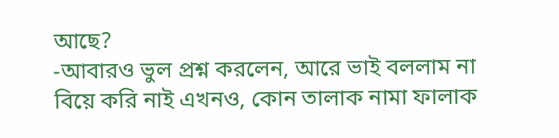আছে?
-আবারও ভুল প্রশ্ন করলেন, আরে ভাই বললাম না বিয়ে করি নাই এখনও, কোন তালাক নামা ফালাক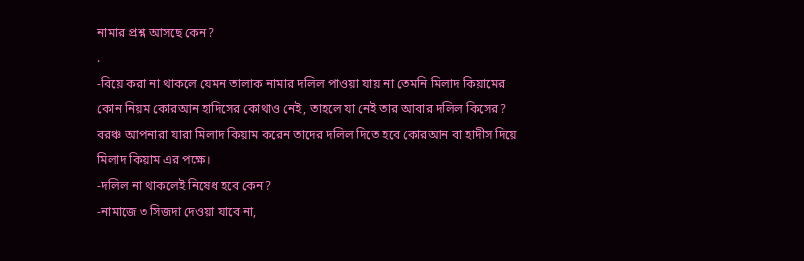নামার প্রশ্ন আসছে কেন?
.
-বিয়ে করা না থাকলে যেমন তালাক নামার দলিল পাওয়া যায় না তেমনি মিলাদ কিয়ামের কোন নিয়ম কোরআন হাদিসের কোথাও নেই, তাহলে যা নেই তার আবার দলিল কিসের? বরঞ্চ আপনারা যারা মিলাদ কিয়াম করেন তাদের দলিল দিতে হবে কোরআন বা হাদীস দিয়ে মিলাদ কিয়াম এর পক্ষে।
-দলিল না থাকলেই নিষেধ হবে কেন?
-নামাজে ৩ সিজদা দেওয়া যাবে না,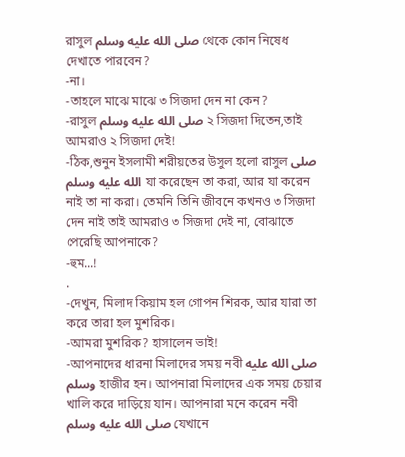রাসুল صلى الله عليه وسلم থেকে কোন নিষেধ দেখাতে পারবেন?
-না।
-তাহলে মাঝে মাঝে ৩ সিজদা দেন না কেন?
-রাসুল صلى الله عليه وسلم ২ সিজদা দিতেন,তাই আমরাও ২ সিজদা দেই!
-ঠিক,শুনুন ইসলামী শরীয়তের উসুল হলো রাসুল صلى الله عليه وسلم যা করেছেন তা করা, আর যা করেন নাই তা না করা। তেমনি তিনি জীবনে কখনও ৩ সিজদা দেন নাই তাই আমরাও ৩ সিজদা দেই না, বোঝাতে পেরেছি আপনাকে?
-হুম...!
.
-দেখুন, মিলাদ কিয়াম হল গোপন শিরক, আর যারা তা করে তারা হল মুশরিক।
-আমরা মুশরিক? হাসালেন ভাই!
-আপনাদের ধারনা মিলাদের সময় নবী صلى الله عليه وسلم হাজীর হন। আপনারা মিলাদের এক সময় চেয়ার খালি করে দাড়িয়ে যান। আপনারা মনে করেন নবী صلى الله عليه وسلم যেখানে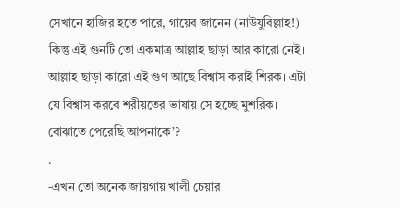সেখানে হাজির হতে পারে, গায়েব জানেন (নাউযুবিল্লাহ!) কিন্তু এই গুনটি তো একমাত্র আল্লাহ ছাড়া আর কারো নেই। আল্লাহ ছাড়া কারো এই গুণ আছে বিশ্বাস করাই শিরক। এটা যে বিশ্বাস করবে শরীয়তের ভাষায় সে হচ্ছে মুশরিক। বোঝাতে পেরেছি আপনাকে’?
.
-এখন তো অনেক জায়গায় খালী চেয়ার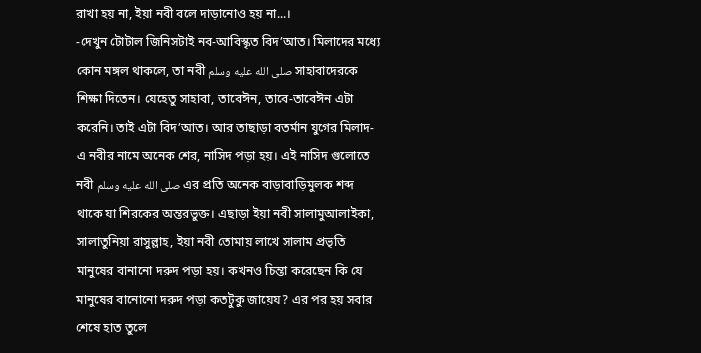রাখা হয় না, ইয়া নবী বলে দাড়ানোও হয় না...।
-দেখুন টোটাল জিনিসটাই নব-আবিস্কৃত বিদ’আত। মিলাদের মধ্যে কোন মঙ্গল থাকলে, তা নবী صلى الله عليه وسلم সাহাবাদেরকে শিক্ষা দিতেন। যেহেতু সাহাবা, তাবেঈন, তাবে-তাবেঈন এটা করেনি। তাই এটা বিদ’আত। আর তাছাড়া বতর্মান যুগের মিলাদ-এ নবীর নামে অনেক শের, নাসিদ পড়া হয়। এই নাসিদ গুলোতে নবী صلى الله عليه وسلم এর প্রতি অনেক বাড়াবাড়িমুলক শব্দ থাকে যা শিরকের অন্তরভুক্ত। এছাড়া ইয়া নবী সালামুআলাইকা, সালাতুনিয়া রাসুল্লাহ, ইয়া নবী তোমায় লাখে সালাম প্রভৃতি মানুষের বানানো দরুদ পড়া হয়। কখনও চিন্তা করেছেন কি যে মানুষের বানোনো দরুদ পড়া কতটুকু জায়েয? এর পর হয় সবার শেষে হাত তুলে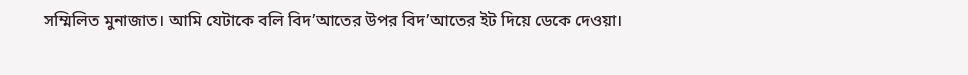সম্মিলিত মুনাজাত। আমি যেটাকে বলি বিদ’আতের উপর বিদ’আতের ইট দিয়ে ডেকে দেওয়া।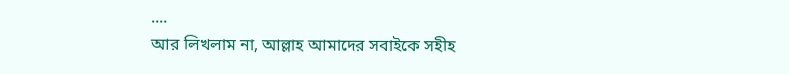....
আর লিখলাম না, আল্লাহ আমাদের সবাইকে সহীহ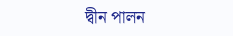দ্বীন পালন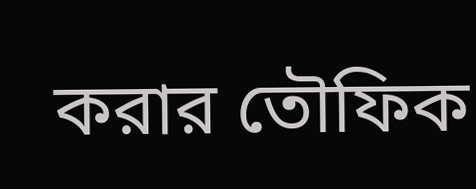করার তৌফিক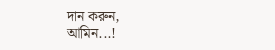দান করুন,
আমিন...!